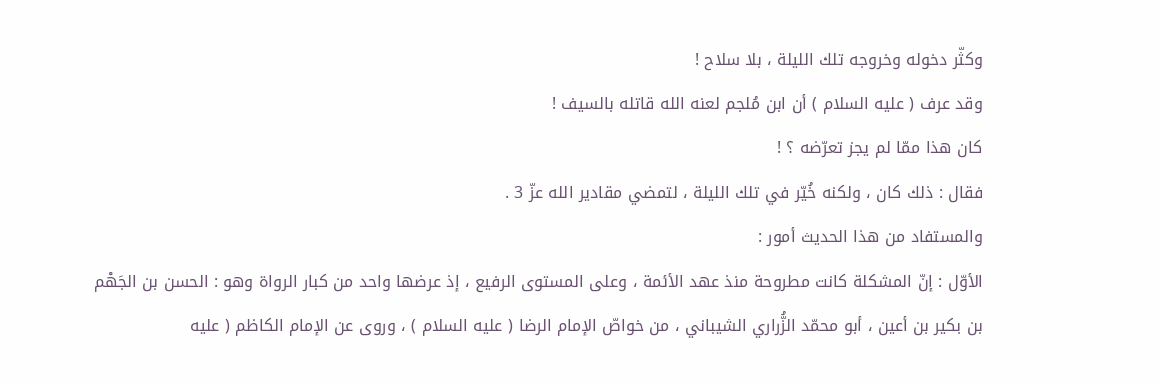وكثّر دخوله وخروجه تلك الليلة ، بلا سلاح !
وقد عرف ( عليه السلام ) أن ابن مُلجم لعنه الله قاتله بالسيف !
كان هذا ممّا لم يجز تعرّضه ؟ !
فقال : ذلك كان ، ولكنه خُيّر في تلك الليلة ، لتمضي مقادير الله عزّ 3 .
والمستفاد من هذا الحديث أمور :
الأوّل : إنّ المشكلة كانت مطروحة منذ عهد الأئمة ، وعلى المستوى الرفيع ، إذ عرضها واحد من كبار الرواة وهو : الحسن بن الجَهْم بن بكير بن أعين ، أبو محمّد الزُّراري الشيباني ، من خواصّ الإمام الرضا ( عليه السلام ) ، وروى عن الإمام الكاظم ( عليه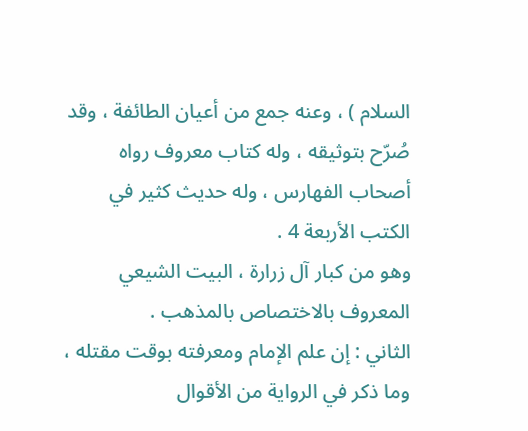السلام ) ، وعنه جمع من أعيان الطائفة ، وقد صُرّح بتوثيقه ، وله كتاب معروف رواه أصحاب الفهارس ، وله حديث كثير في الكتب الأربعة 4 .
وهو من كبار آل زرارة ، البيت الشيعي المعروف بالاختصاص بالمذهب .
الثاني : إن علم الإمام ومعرفته بوقت مقتله ، وما ذكر في الرواية من الأقوال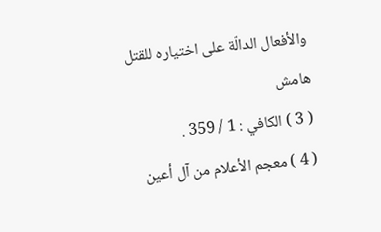والأفعال الدالّة على اختياره للقتل
هامش
( 3 ) الكافي : 1 / 359 .
( 4 ) معجم الأعلام من آل أعين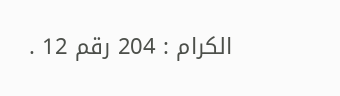الكرام : 204 رقم 12 .